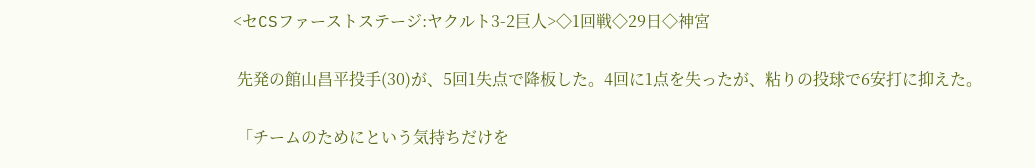<セCSファーストステージ:ヤクルト3-2巨人>◇1回戦◇29日◇神宮

 先発の館山昌平投手(30)が、5回1失点で降板した。4回に1点を失ったが、粘りの投球で6安打に抑えた。

 「チームのためにという気持ちだけを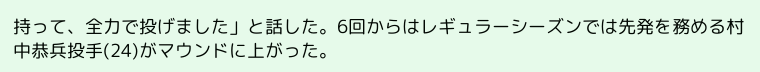持って、全力で投げました」と話した。6回からはレギュラーシーズンでは先発を務める村中恭兵投手(24)がマウンドに上がった。